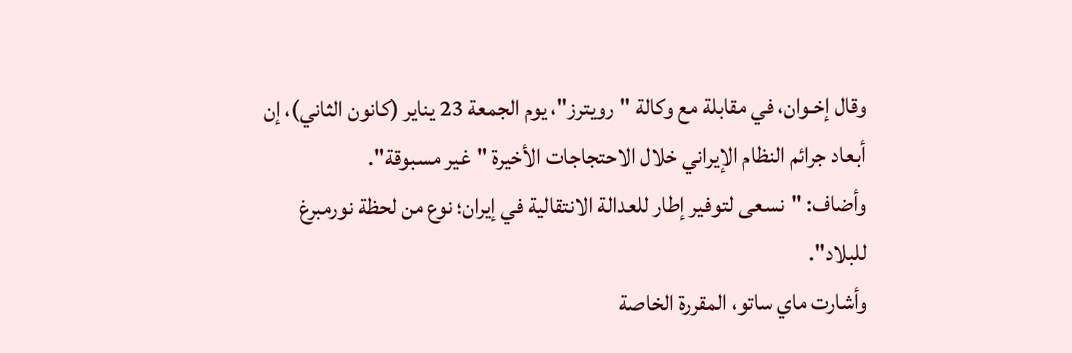وقال إخـوان، في مقابلة مع وكالة "رويترز"، يوم الجمعة 23 يناير (كانون الثاني)، إن أبعاد جرائم النظام الإيراني خلال الاحتجاجات الأخيرة "غير مسبوقة".
وأضاف: "نسعى لتوفير إطار للعدالة الانتقالية في إيران؛ نوع من لحظة نورمبرغ للبلاد".
وأشارت ماي ساتو، المقررة الخاصة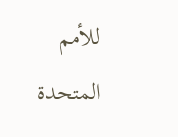للأمم المتحدة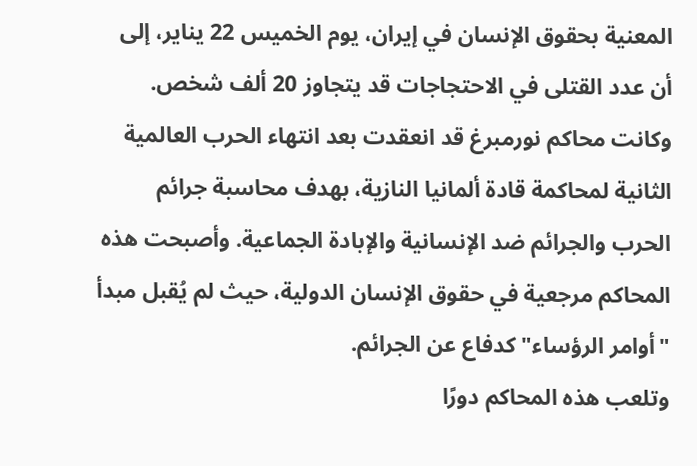المعنية بحقوق الإنسان في إيران، يوم الخميس 22 يناير، إلى أن عدد القتلى في الاحتجاجات قد يتجاوز 20 ألف شخص.
وكانت محاكم نورمبرغ قد انعقدت بعد انتهاء الحرب العالمية الثانية لمحاكمة قادة ألمانيا النازية، بهدف محاسبة جرائم الحرب والجرائم ضد الإنسانية والإبادة الجماعية. وأصبحت هذه المحاكم مرجعية في حقوق الإنسان الدولية، حيث لم يُقبل مبدأ "أوامر الرؤساء" كدفاع عن الجرائم.
وتلعب هذه المحاكم دورًا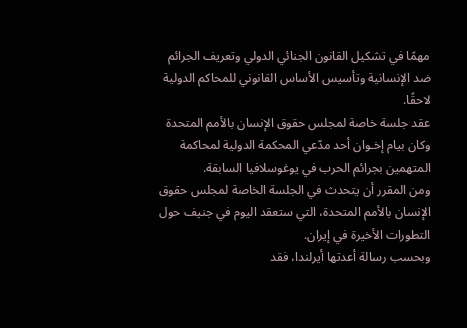مهمًا في تشكيل القانون الجنائي الدولي وتعريف الجرائم ضد الإنسانية وتأسيس الأساس القانوني للمحاكم الدولية لاحقًا.
عقد جلسة خاصة لمجلس حقوق الإنسان بالأمم المتحدة
وكان بيام إخـوان أحد مدّعي المحكمة الدولية لمحاكمة المتهمين بجرائم الحرب في يوغوسلافيا السابقة.
ومن المقرر أن يتحدث في الجلسة الخاصة لمجلس حقوق الإنسان بالأمم المتحدة، التي ستعقد اليوم في جنيف حول التطورات الأخيرة في إيران.
وبحسب رسالة أعدتها أيرلندا، فقد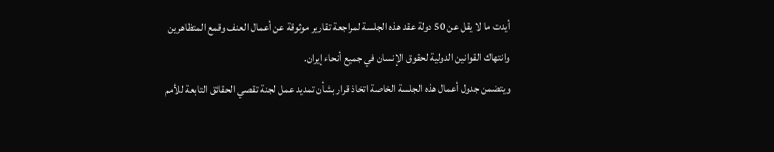أيدت ما لا يقل عن 50 دولة عقد هذه الجلسة لمراجعة تقارير موثوقة عن أعمال العنف وقمع المتظاهرين وانتهاك القوانين الدولية لحقوق الإنسان في جميع أنحاء إيران.
ويتضمن جدول أعمال هذه الجلسة الخاصة اتخاذ قرار بشأن تمديد عمل لجنة تقصي الحقائق التابعة للأمم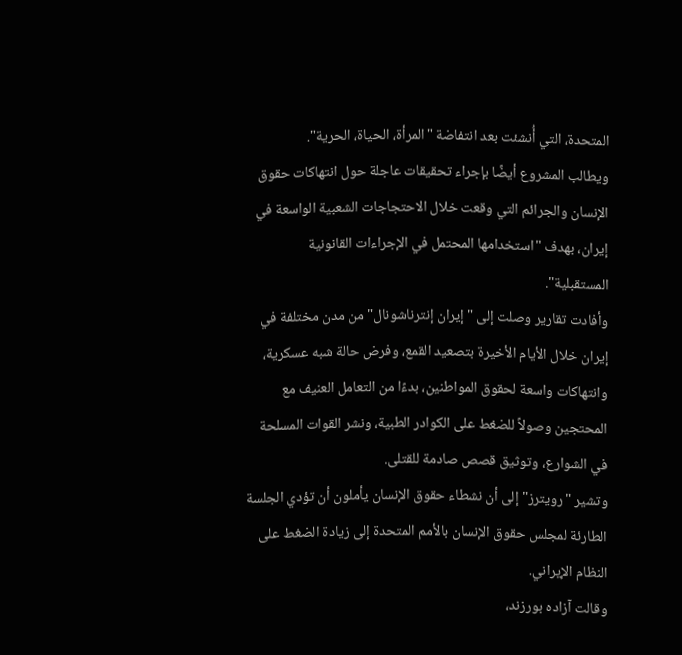المتحدة، التي أُنشئت بعد انتفاضة "المرأة، الحياة، الحرية".
ويطالب المشروع أيضًا بإجراء تحقيقات عاجلة حول انتهاكات حقوق الإنسان والجرائم التي وقعت خلال الاحتجاجات الشعبية الواسعة في إيران، بهدف "استخدامها المحتمل في الإجراءات القانونية المستقبلية".
وأفادت تقارير وصلت إلى "إيران إنترناشونال" من مدن مختلفة في إيران خلال الأيام الأخيرة بتصعيد القمع، وفرض حالة شبه عسكرية، وانتهاكات واسعة لحقوق المواطنين، بدءًا من التعامل العنيف مع المحتجين وصولاً للضغط على الكوادر الطبية، ونشر القوات المسلحة في الشوارع، وتوثيق قصص صادمة للقتلى.
وتشير "رويترز" إلى أن نشطاء حقوق الإنسان يأملون أن تؤدي الجلسة الطارئة لمجلس حقوق الإنسان بالأمم المتحدة إلى زيادة الضغط على النظام الإيراني.
وقالت آزاده بورزند،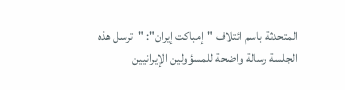المتحدثة باسم ائتلاف "إمباكت إيران": "ترسل هذه الجلسة رسالة واضحة للمسؤولين الإيرانيين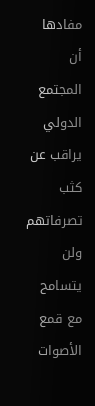مفادها أن المجتمع الدولي يراقب عن كثب تصرفاتهم ولن يتسامح مع قمع الأصوات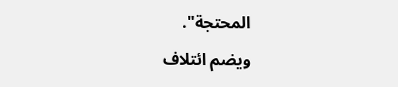المحتجة".
ويضم ائتلاف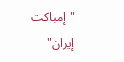"إمباكت إيران"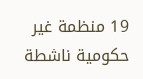19 منظمة غير حكومية ناشطة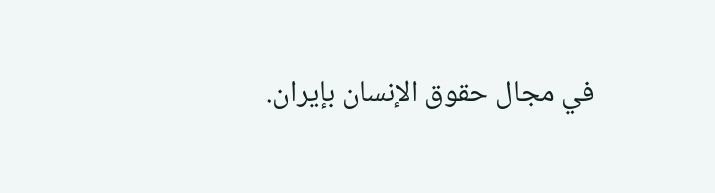في مجال حقوق الإنسان بإيران.